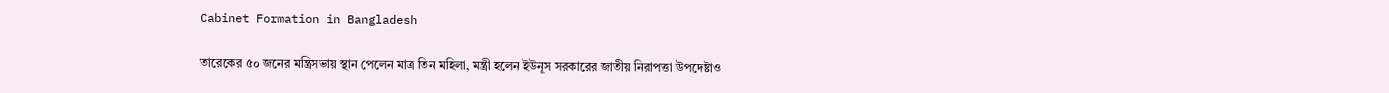Cabinet Formation in Bangladesh

তারেকের ৫০ জনের মন্ত্রিসভায় স্থান পেলেন মাত্র তিন মহিলা, মন্ত্রী হলেন ইউনূস সরকারের জাতীয় নিরাপত্তা উপদেষ্টাও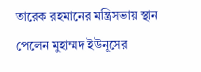তারেক রহমানের মন্ত্রিসভায় স্থান পেলেন মুহাম্মদ ইউনূসের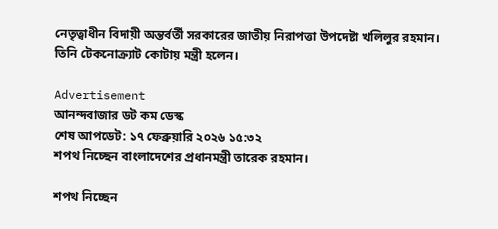নেতৃত্বাধীন বিদায়ী অন্তর্বর্তী সরকারের জাতীয় নিরাপত্তা উপদেষ্টা খলিলুর রহমান। তিনি টেকনোক্র্যাট কোটায় মন্ত্রী হলেন।

Advertisement
আনন্দবাজার ডট কম ডেস্ক
শেষ আপডেট: ১৭ ফেব্রুয়ারি ২০২৬ ১৫:৩২
শপথ নিচ্ছেন বাংলাদেশের প্রধানমন্ত্রী তারেক রহমান।

শপথ নিচ্ছেন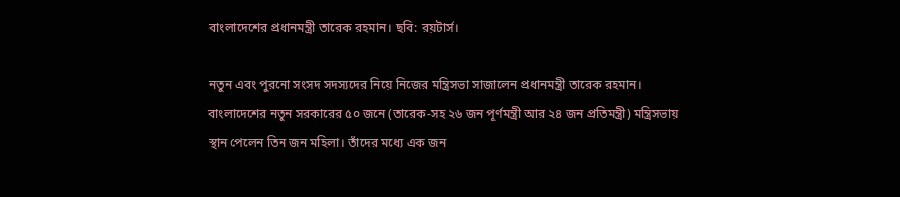বাংলাদেশের প্রধানমন্ত্রী তারেক রহমান। ছবি: রয়টার্স।

নতুন এবং পুরনো সংসদ সদস্যদের নিয়ে নিজের মন্ত্রিসভা সাজালেন প্রধানমন্ত্রী তারেক রহমান। বাংলাদেশের নতুন সরকারের ৫০ জনে (তারেক-সহ ২৬ জন পূর্ণমন্ত্রী আর ২৪ জন প্রতিমন্ত্রী) মন্ত্রিসভায় স্থান পেলেন তিন জন মহিলা। তাঁদের মধ্যে এক জন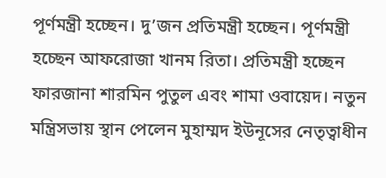পূর্ণমন্ত্রী হচ্ছেন। দু’জন প্রতিমন্ত্রী হচ্ছেন। পূর্ণমন্ত্রী হচ্ছেন আফরোজা খানম রিতা। প্রতিমন্ত্রী হচ্ছেন ফারজানা শারমিন পুতুল এবং শামা ওবায়েদ। নতুন মন্ত্রিসভায় স্থান পেলেন মুহাম্মদ ইউনূসের নেতৃত্বাধীন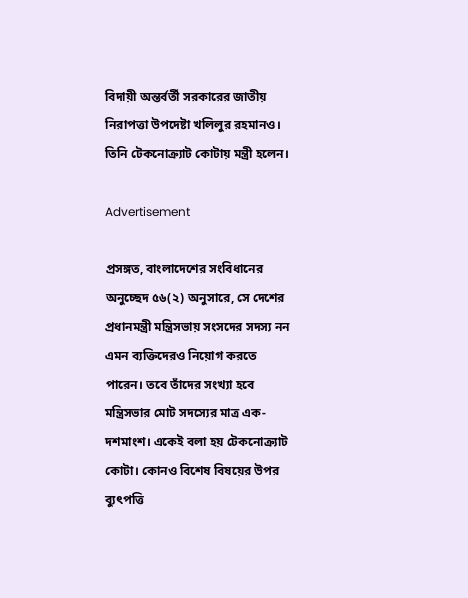বিদায়ী অন্তর্বর্তী সরকারের জাতীয় নিরাপত্তা উপদেষ্টা খলিলুর রহমানও। তিনি টেকনোক্র্যাট কোটায় মন্ত্রী হলেন।

Advertisement

প্রসঙ্গত, বাংলাদেশের সংবিধানের অনুচ্ছেদ ৫৬(২) অনুসারে, সে দেশের প্রধানমন্ত্রী মন্ত্রিসভায় সংসদের সদস্য নন এমন ব্যক্তিদেরও নিয়োগ করতে পারেন। তবে তাঁদের সংখ্যা হবে মন্ত্রিসভার মোট সদস্যের মাত্র এক-দশমাংশ। একেই বলা হয় টেকনোক্র্যাট কোটা। কোনও বিশেষ বিষয়ের উপর ব্যুৎপত্তি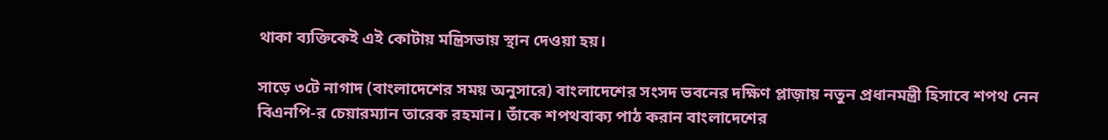থাকা ব্যক্তিকেই এই কোটায় মন্ত্রিসভায় স্থান দেওয়া হয়।

সাড়ে ৩টে নাগাদ (বাংলাদেশের সময় অনুসারে) বাংলাদেশের সংসদ ভবনের দক্ষিণ প্লাজ়ায় নতুন প্রধানমন্ত্রী হিসাবে শপথ নেন বিএনপি-র চেয়ারম্যান তারেক রহমান। তাঁকে শপথবাক্য পাঠ করান বাংলাদেশের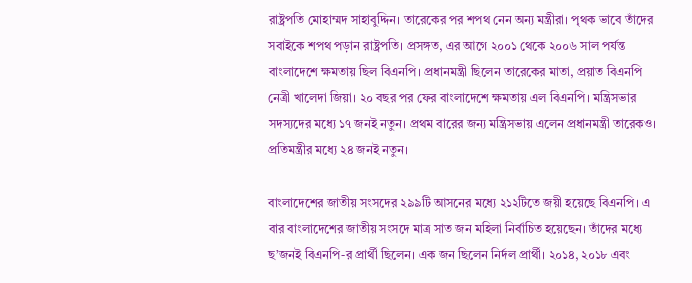রাষ্ট্রপতি মোহাম্মদ সাহাবুদ্দিন। তারেকের পর শপথ নেন অন্য মন্ত্রীরা। পৃথক ভাবে তাঁদের সবাইকে শপথ পড়ান রাষ্ট্রপতি। প্রসঙ্গত, এর আগে ২০০১ থেকে ২০০৬ সাল পর্যন্ত বাংলাদেশে ক্ষমতায় ছিল বিএনপি। প্রধানমন্ত্রী ছিলেন তারেকের মাতা, প্রয়াত বিএনপি নেত্রী খালেদা জিয়া। ২০ বছর পর ফের বাংলাদেশে ক্ষমতায় এল বিএনপি। মন্ত্রিসভার সদস্যদের মধ্যে ১৭ জনই নতুন। প্রথম বারের জন্য মন্ত্রিসভায় এলেন প্রধানমন্ত্রী তারেকও। প্রতিমন্ত্রীর মধ্যে ২৪ জনই নতুন।

বাংলাদেশের জাতীয় সংসদের ২৯৯টি আসনের মধ্যে ২১২টিতে জয়ী হয়েছে বিএনপি। এ বার বাংলাদেশের জাতীয় সংসদে মাত্র সাত জন মহিলা নির্বাচিত হয়েছেন। তাঁদের মধ্যে ছ’জনই বিএনপি-র প্রার্থী ছিলেন। এক জন ছিলেন নির্দল প্রার্থী। ২০১৪, ২০১৮ এবং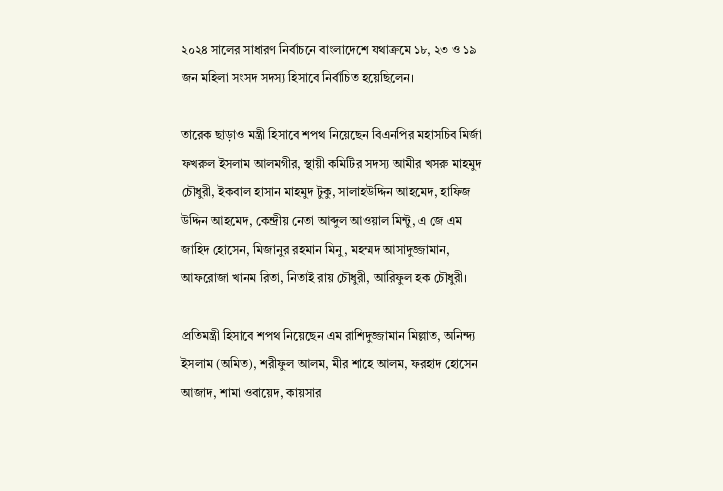২০২৪ সালের সাধারণ নির্বাচনে বাংলাদেশে যথাক্রমে ১৮, ২৩ ও ১৯ জন মহিলা সংসদ সদস্য হিসাবে নির্বাচিত হয়েছিলেন।

তারেক ছাড়াও মন্ত্রী হিসাবে শপথ নিয়েছেন বিএনপির মহাসচিব মির্জা ফখরুল ইসলাম আলমগীর, স্থায়ী কমিটির সদস্য আমীর খসরু মাহমুদ চৌধুরী, ইকবাল হাসান মাহমুদ টুকু, সালাহউদ্দিন আহমেদ, হাফিজ উদ্দিন আহমেদ, কেন্দ্রীয় নেতা আব্দুল আওয়াল মিন্টু, এ জে এম জাহিদ হোসেন, মিজানুর রহমান মিনু, মহম্মদ আসাদুজ্জামান, আফরোজা খানম রিতা, নিতাই রায় চৌধুরী, আরিফুল হক চৌধুরী।

প্রতিমন্ত্রী হিসাবে শপথ নিয়েছেন এম রাশিদুজ্জামান মিল্লাত, অনিন্দ্য ইসলাম (অমিত), শরীফুল আলম, মীর শাহে আলম, ফরহাদ হোসেন আজাদ, শামা ওবায়েদ, কায়সার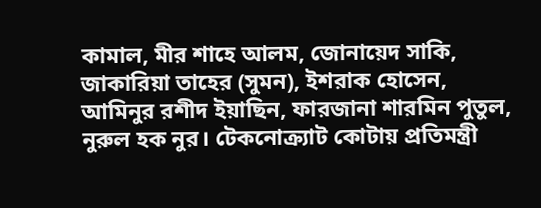কামাল, মীর শাহে আলম, জোনায়েদ সাকি, জাকারিয়া তাহের (সুমন), ইশরাক হোসেন, আমিনুর রশীদ ইয়াছিন, ফারজানা শারমিন পুতুল, নুরুল হক নুর। টেকনোক্র্যাট কোটায় প্রতিমন্ত্রী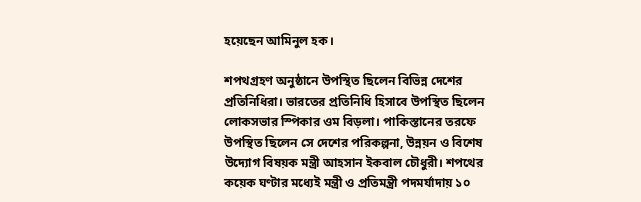হয়েছেন আমিনুল হক।

শপথগ্রহণ অনুষ্ঠানে উপস্থিত ছিলেন বিভিন্ন দেশের প্রতিনিধিরা। ভারতের প্রতিনিধি হিসাবে উপস্থিত ছিলেন লোকসভার স্পিকার ওম বিড়লা। পাকিস্তানের তরফে উপস্থিত ছিলেন সে দেশের পরিকল্পনা, উন্নয়ন ও বিশেষ উদ্যোগ বিষয়ক মন্ত্রী আহসান ইকবাল চৌধুরী। শপথের কয়েক ঘণ্টার মধ্যেই মন্ত্রী ও প্রতিমন্ত্রী পদমর্যাদায় ১০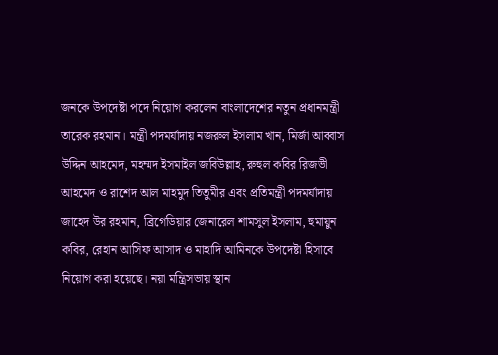জনকে উপদেষ্টা পদে নিয়োগ করলেন বাংলাদেশের নতুন প্রধানমন্ত্রী তারেক রহমান। মন্ত্রী পদমর্যাদায় নজরুল ইসলাম খান, মির্জা আব্বাস উদ্দিন আহমেদ, মহম্মদ ইসমাইল জবিউল্লাহ, রুহুল কবির রিজভী আহমেদ ও রাশেদ আল মাহমুদ তিতুমীর এবং প্রতিমন্ত্রী পদমর্যাদায় জাহেদ উর রহমান, ব্রিগেডিয়ার জেনারেল শামসুল ইসলাম, হুমায়ুন কবির, রেহান আসিফ আসাদ ও মাহাদি আমিনকে উপদেষ্টা হিসাবে নিয়োগ করা হয়েছে। নয়া মন্ত্রিসভায় স্থান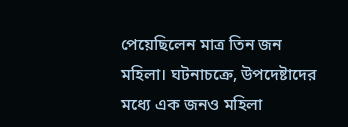পেয়েছিলেন মাত্র তিন জন মহিলা। ঘটনাচক্রে, উপদেষ্টাদের মধ‍্যে এক জনও মহিলা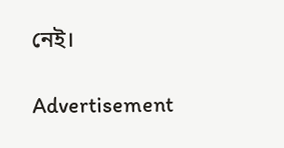নেই।

Advertisement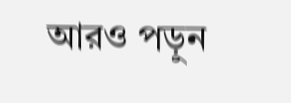আরও পড়ুন